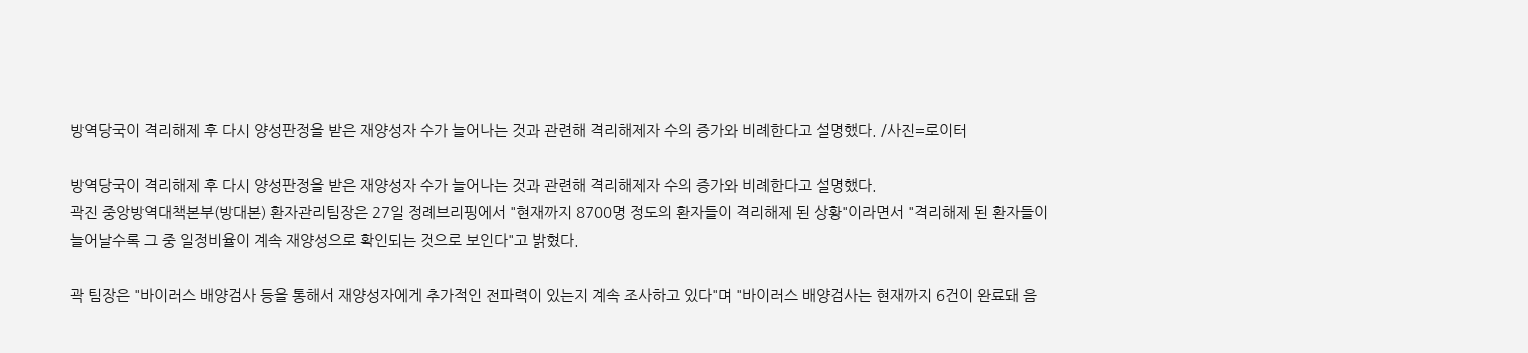방역당국이 격리해제 후 다시 양성판정을 받은 재양성자 수가 늘어나는 것과 관련해 격리해제자 수의 증가와 비례한다고 설명했다. /사진=로이터

방역당국이 격리해제 후 다시 양성판정을 받은 재양성자 수가 늘어나는 것과 관련해 격리해제자 수의 증가와 비례한다고 설명했다.
곽진 중앙방역대책본부(방대본) 환자관리팀장은 27일 정례브리핑에서 "현재까지 8700명 정도의 환자들이 격리해제 된 상황"이라면서 "격리해제 된 환자들이 늘어날수록 그 중 일정비율이 계속 재양성으로 확인되는 것으로 보인다"고 밝혔다.

곽 팀장은 "바이러스 배양검사 등을 통해서 재양성자에게 추가적인 전파력이 있는지 계속 조사하고 있다"며 "바이러스 배양검사는 현재까지 6건이 완료돼 음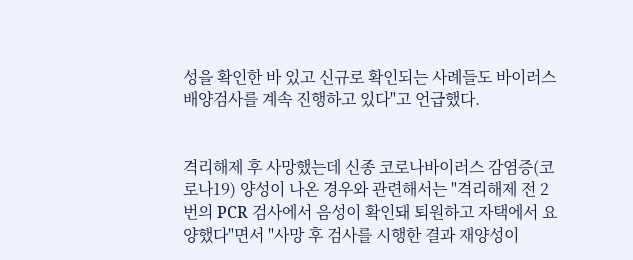성을 확인한 바 있고 신규로 확인되는 사례들도 바이러스 배양검사를 계속 진행하고 있다"고 언급했다.


격리해제 후 사망했는데 신종 코로나바이러스 감염증(코로나19) 양성이 나온 경우와 관련해서는 "격리해제 전 2번의 PCR 검사에서 음성이 확인돼 퇴원하고 자택에서 요양했다"면서 "사망 후 검사를 시행한 결과 재양성이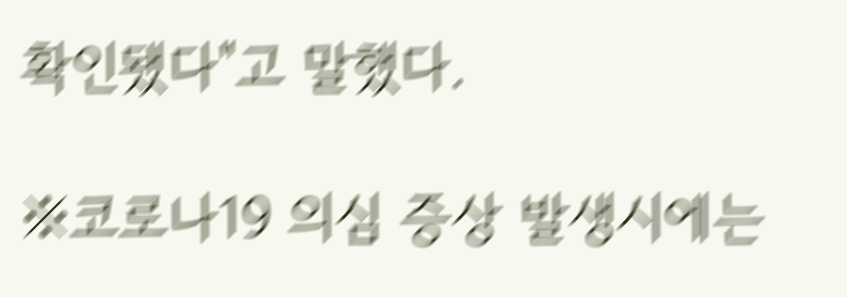확인됐다"고 말했다.

※코로나19 의심 증상 발생시에는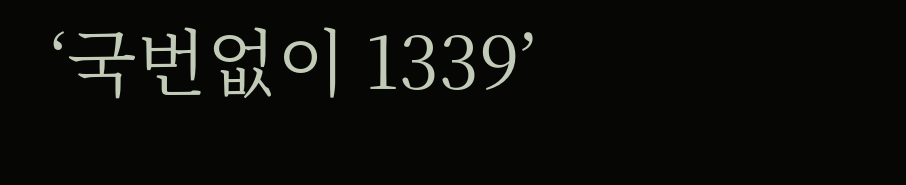‘국번없이 1339’